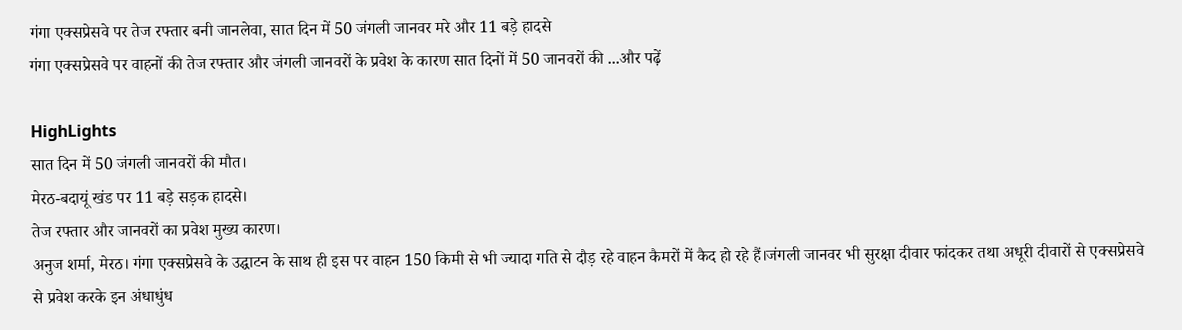गंगा एक्सप्रेसवे पर तेज रफ्तार बनी जानलेवा, सात दिन में 50 जंगली जानवर मरे और 11 बड़े हादसे
गंगा एक्सप्रेसवे पर वाहनों की तेज रफ्तार और जंगली जानवरों के प्रवेश के कारण सात दिनों में 50 जानवरों की ...और पढ़ें

HighLights
सात दिन में 50 जंगली जानवरों की मौत।
मेरठ-बदायूं खंड पर 11 बड़े सड़क हादसे।
तेज रफ्तार और जानवरों का प्रवेश मुख्य कारण।
अनुज शर्मा, मेरठ। गंगा एक्सप्रेसवे के उद्घाटन के साथ ही इस पर वाहन 150 किमी से भी ज्यादा गति से दौड़ रहे वाहन कैमरों में कैद हो रहे हैं।जंगली जानवर भी सुरक्षा दीवार फांदकर तथा अधूरी दीवारों से एक्सप्रेसवे से प्रवेश करके इन अंधाधुंध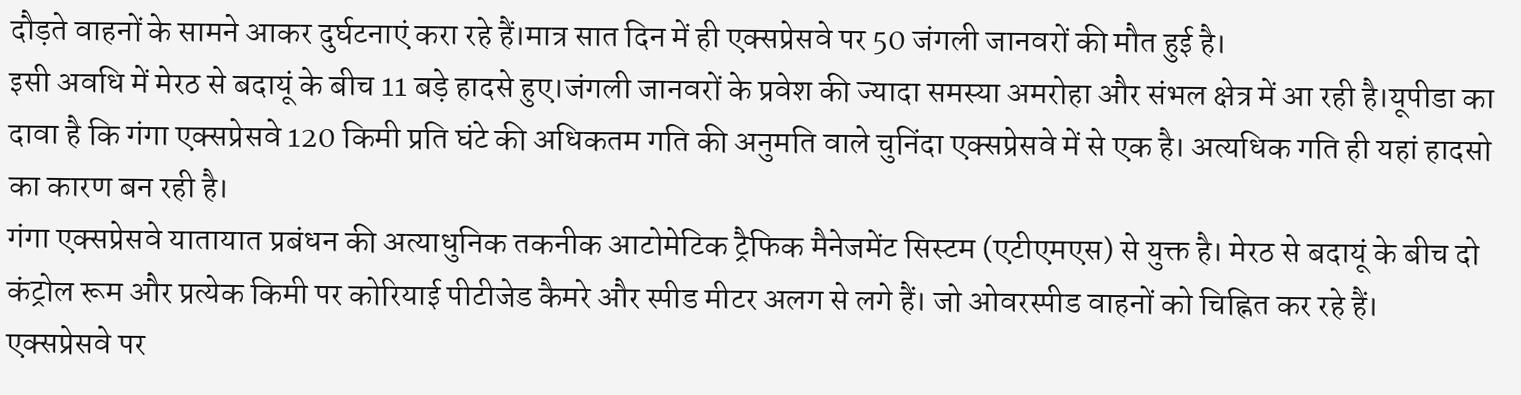दौड़ते वाहनों के सामने आकर दुर्घटनाएं करा रहे हैं।मात्र सात दिन में ही एक्सप्रेसवे पर 50 जंगली जानवरों की मौत हुई है।
इसी अवधि में मेरठ से बदायूं के बीच 11 बड़े हादसे हुए।जंगली जानवरों के प्रवेश की ज्यादा समस्या अमरोहा और संभल क्षेत्र में आ रही है।यूपीडा का दावा है कि गंगा एक्सप्रेसवे 120 किमी प्रति घंटे की अधिकतम गति की अनुमति वाले चुनिंदा एक्सप्रेसवे में से एक है। अत्यधिक गति ही यहां हादसो का कारण बन रही है।
गंगा एक्सप्रेसवे यातायात प्रबंधन की अत्याधुनिक तकनीक आटोमेटिक ट्रैफिक मैनेजमेंट सिस्टम (एटीएमएस) से युक्त है। मेरठ से बदायूं के बीच दो कंट्रोल रूम और प्रत्येक किमी पर कोरियाई पीटीजेड कैमरे और स्पीड मीटर अलग से लगे हैं। जो ओवरस्पीड वाहनों को चिह्नित कर रहे हैं।
एक्सप्रेसवे पर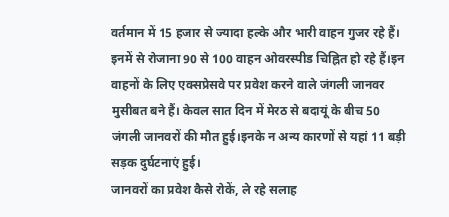वर्तमान में 15 हजार से ज्यादा हल्के और भारी वाहन गुजर रहे हैं। इनमें से रोजाना 90 से 100 वाहन ओवरस्पीड चिह्नित हो रहे हैं।इन वाहनों के लिए एक्सप्रेसवे पर प्रवेश करने वाले जंगली जानवर मुसीबत बने हैं। केवल सात दिन में मेरठ से बदायूं के बीच 50 जंगली जानवरों की मौत हुई।इनके न अन्य कारणों से यहां 11 बड़ी सड़क दुर्घटनाएं हुई।
जानवरों का प्रवेश कैसे रोकें, ले रहे सलाह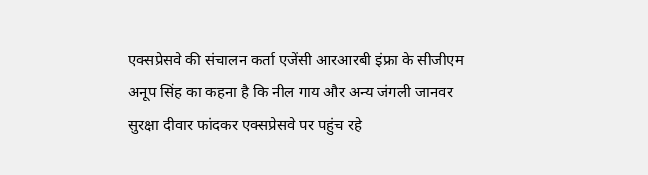एक्सप्रेसवे की संचालन कर्ता एजेंसी आरआरबी इंफ्रा के सीजीएम अनूप सिंह का कहना है कि नील गाय और अन्य जंगली जानवर सुरक्षा दीवार फांदकर एक्सप्रेसवे पर पहुंच रहे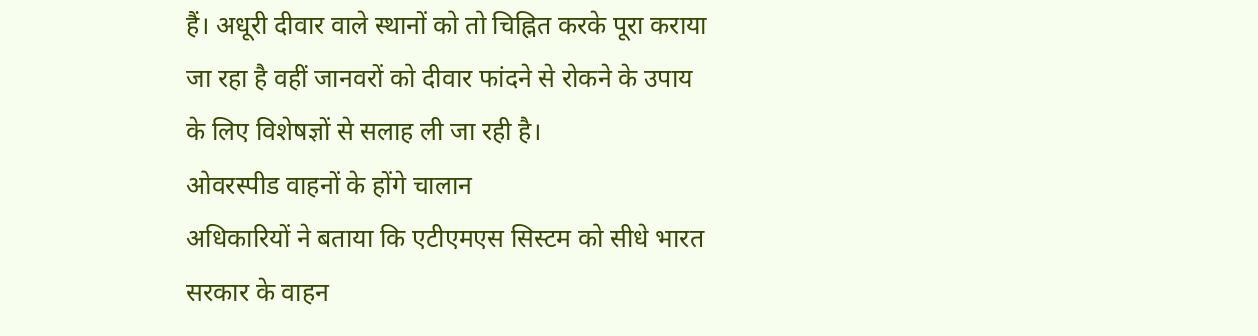हैं। अधूरी दीवार वाले स्थानों को तो चिह्नित करके पूरा कराया जा रहा है वहीं जानवरों को दीवार फांदने से रोकने के उपाय के लिए विशेषज्ञों से सलाह ली जा रही है।
ओवरस्पीड वाहनों के होंगे चालान
अधिकारियों ने बताया कि एटीएमएस सिस्टम को सीधे भारत सरकार के वाहन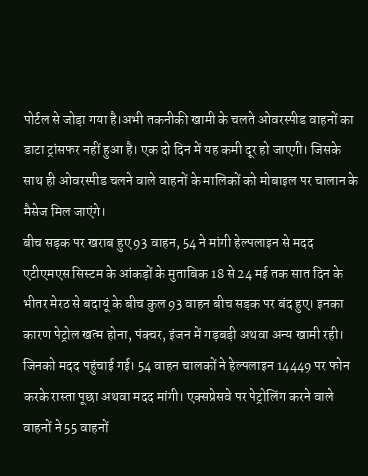पोर्टल से जोड़ा गया है।अभी तकनीकी खामी के चलते ओवरस्पीड वाहनों का डाटा ट्रांसफर नहीं हुआ है। एक दो दिन में यह कमी दूर हो जाएगी। जिसके साथ ही ओवरस्पीड चलने वाले वाहनों के मालिकों को मोबाइल पर चालान के मैसेज मिल जाएंगे।
बीच सड़क पर खराब हुए 93 वाहन, 54 ने मांगी हेल्पलाइन से मदद
एटीएमएस सिस्टम के आंकड़ों के मुताबिक 18 से 24 मई तक सात दिन के भीतर मेरठ से बदायूं के बीच कुल 93 वाहन बीच सड़क पर बंद हुए। इनका कारण पेट्रोल खत्म होना, पंक्चर, इंजन में गड़बड़ी अथवा अन्य खामी रही। जिनको मदद पहुंचाई गई। 54 वाहन चालकों ने हेल्पलाइन 14449 पर फोन करके रास्ता पूछा अथवा मदद मांगी। एक्सप्रेसवे पर पेट्रोलिंग करने वाले वाहनों ने 55 वाहनों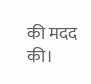की मदद की।